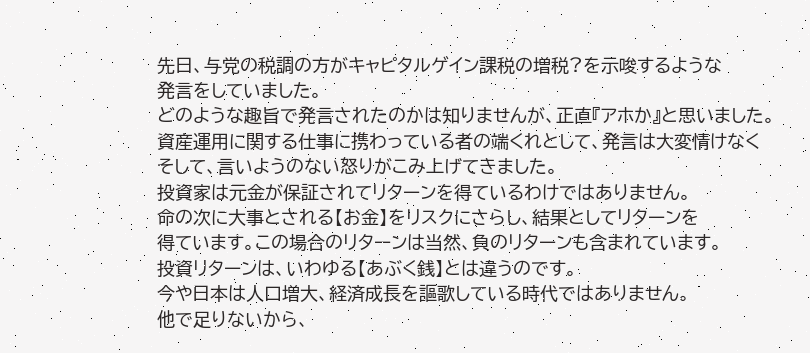先日、与党の税調の方がキャピタルゲイン課税の増税?を示唆するような
発言をしていました。
どのような趣旨で発言されたのかは知りませんが、正直『アホか』と思いました。
資産運用に関する仕事に携わっている者の端くれとして、発言は大変情けなく
そして、言いようのない怒りがこみ上げてきました。
投資家は元金が保証されてリターンを得ているわけではありません。
命の次に大事とされる【お金】をリスクにさらし、結果としてリターンを
得ています。この場合のリターンは当然、負のリターンも含まれています。
投資リターンは、いわゆる【あぶく銭】とは違うのです。
今や日本は人口増大、経済成長を謳歌している時代ではありません。
他で足りないから、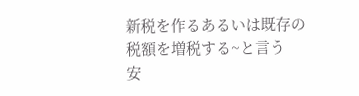新税を作るあるいは既存の税額を増税する~と言う
安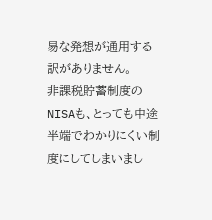易な発想が通用する訳がありません。
非課税貯蓄制度のNISAも、とっても中途半端でわかりにくい制度にしてしまいまし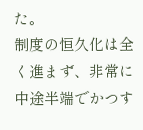た。
制度の恒久化は全く進まず、非常に中途半端でかつす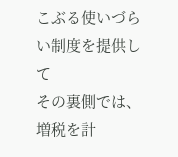こぶる使いづらい制度を提供して
その裏側では、増税を計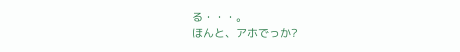る・・・。
ほんと、アホでっか?